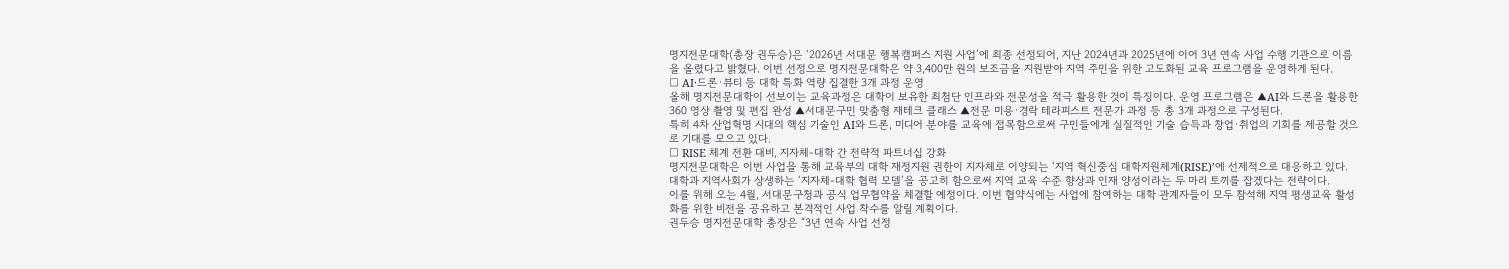명지전문대학(총장 권두승)은 ‘2026년 서대문 행복캠퍼스 지원 사업’에 최종 선정되어, 지난 2024년과 2025년에 이어 3년 연속 사업 수행 기관으로 이름을 올렸다고 밝혔다. 이번 선정으로 명지전문대학은 약 3,400만 원의 보조금을 지원받아 지역 주민을 위한 고도화된 교육 프로그램을 운영하게 된다.
□ AI·드론·뷰티 등 대학 특화 역량 집결한 3개 과정 운영
올해 명지전문대학이 선보이는 교육과정은 대학이 보유한 최첨단 인프라와 전문성을 적극 활용한 것이 특징이다. 운영 프로그램은 ▲AI와 드론을 활용한 360 영상 촬영 및 편집 완성 ▲서대문구민 맞춤형 재테크 클래스 ▲전문 미용·경락 테라피스트 전문가 과정 등 총 3개 과정으로 구성된다.
특히 4차 산업혁명 시대의 핵심 기술인 AI와 드론, 미디어 분야를 교육에 접목함으로써 구민들에게 실질적인 기술 습득과 창업·취업의 기회를 제공할 것으로 기대를 모으고 있다.
□ RISE 체계 전환 대비, 지자체-대학 간 전략적 파트너십 강화
명지전문대학은 이번 사업을 통해 교육부의 대학 재정지원 권한이 지자체로 이양되는 ‘지역 혁신중심 대학지원체계(RISE)’에 선제적으로 대응하고 있다. 대학과 지역사회가 상생하는 ‘지자체-대학 협력 모델’을 공고히 함으로써 지역 교육 수준 향상과 인재 양성이라는 두 마리 토끼를 잡겠다는 전략이다.
이를 위해 오는 4월, 서대문구청과 공식 업무협약을 체결할 예정이다. 이번 협약식에는 사업에 참여하는 대학 관계자들이 모두 참석해 지역 평생교육 활성화를 위한 비전을 공유하고 본격적인 사업 착수를 알릴 계획이다.
권두승 명지전문대학 총장은 “3년 연속 사업 선정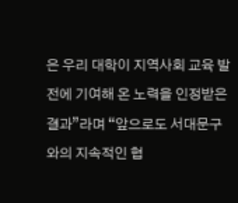은 우리 대학이 지역사회 교육 발전에 기여해 온 노력을 인정받은 결과”라며 “앞으로도 서대문구와의 지속적인 협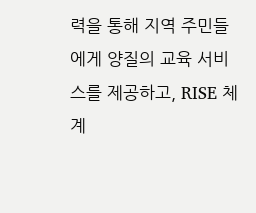력을 통해 지역 주민들에게 양질의 교육 서비스를 제공하고, RISE 체계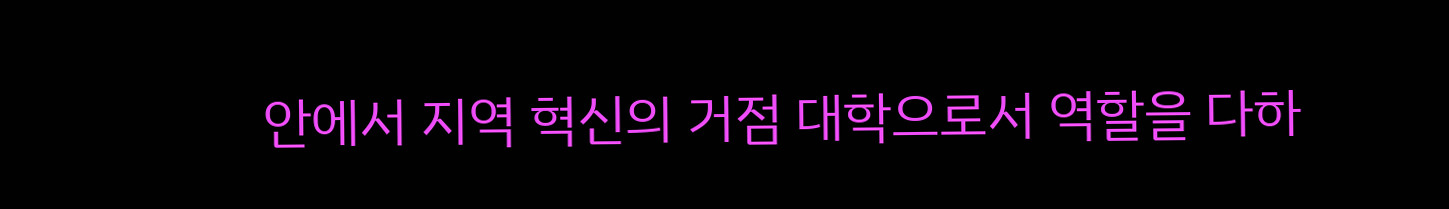안에서 지역 혁신의 거점 대학으로서 역할을 다하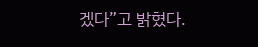겠다”고 밝혔다.